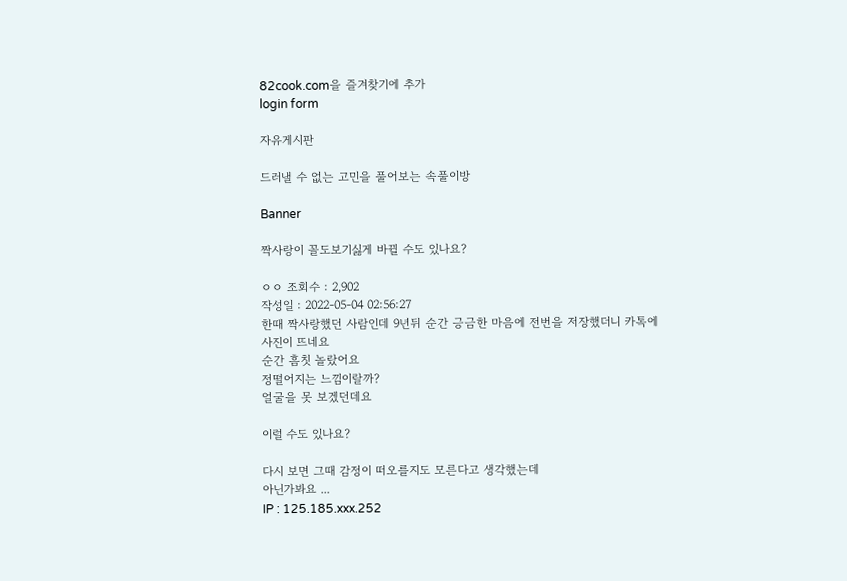82cook.com을 즐겨찾기에 추가
login form

자유게시판

드러낼 수 없는 고민을 풀어보는 속풀이방

Banner

짝사랑이 꼴도보기싫게 바뀔 수도 있나요?

ㅇㅇ 조회수 : 2,902
작성일 : 2022-05-04 02:56:27
한때 짝사랑했던 사람인데 9년뒤 순간 긍금한 마음에 전번을 저장했더니 카톡에 사진이 뜨네요
순간 흠칫 놀랐어요
정떨어지는 느낌이랄까?
얼굴을 못 보겠던데요

이럴 수도 있나요?

다시 보면 그때 감정이 떠오를지도 모른다고 생각했는데
아닌가봐요 ...
IP : 125.185.xxx.252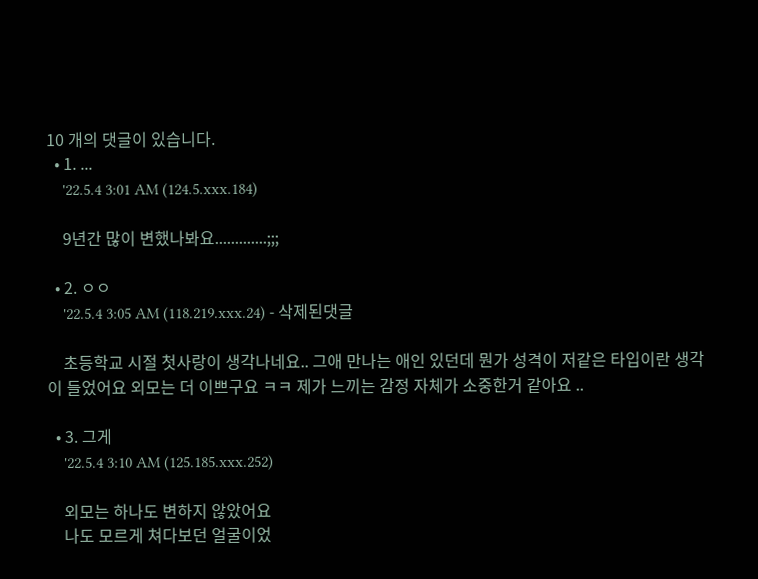10 개의 댓글이 있습니다.
  • 1. ...
    '22.5.4 3:01 AM (124.5.xxx.184)

    9년간 많이 변했나봐요.............;;;

  • 2. ㅇㅇ
    '22.5.4 3:05 AM (118.219.xxx.24) - 삭제된댓글

    초등학교 시절 첫사랑이 생각나네요.. 그애 만나는 애인 있던데 뭔가 성격이 저같은 타입이란 생각이 들었어요 외모는 더 이쁘구요 ㅋㅋ 제가 느끼는 감정 자체가 소중한거 같아요 ..

  • 3. 그게
    '22.5.4 3:10 AM (125.185.xxx.252)

    외모는 하나도 변하지 않았어요
    나도 모르게 쳐다보던 얼굴이었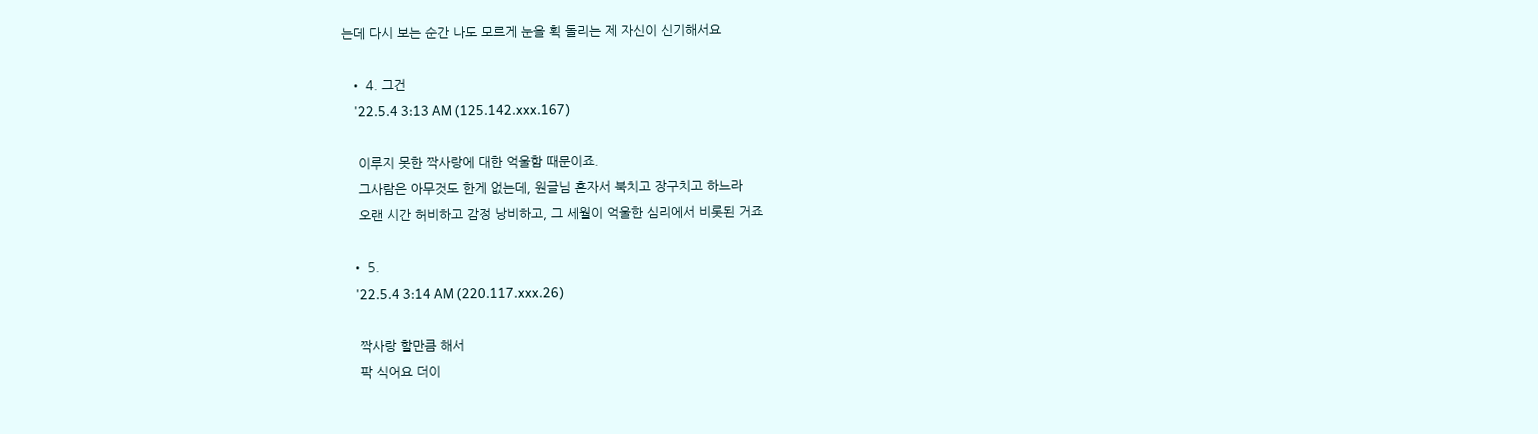는데 다시 보는 순간 나도 모르게 눈을 획 돌리는 제 자신이 신기해서요

  • 4. 그건
    '22.5.4 3:13 AM (125.142.xxx.167)

    이루지 못한 짝사랑에 대한 억울함 때문이죠.
    그사람은 아무것도 한게 없는데, 원글님 혼자서 북치고 장구치고 하느라
    오랜 시간 허비하고 감정 낭비하고, 그 세월이 억울한 심리에서 비롯된 거죠

  • 5.
    '22.5.4 3:14 AM (220.117.xxx.26)

    짝사랑 할만큼 해서
    팍 식어요 더이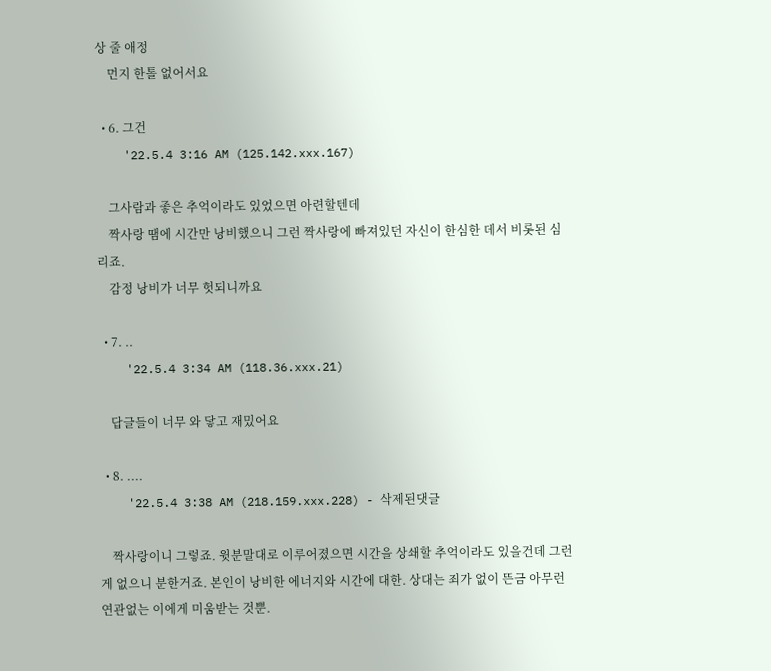상 줄 애정
    먼지 한톨 없어서요

  • 6. 그건
    '22.5.4 3:16 AM (125.142.xxx.167)

    그사람과 좋은 추억이라도 있었으면 아련할텐데
    짝사랑 땜에 시간만 낭비했으니 그런 짝사랑에 빠져있던 자신이 한심한 데서 비롯된 심리죠.
    감정 낭비가 너무 헛되니까요

  • 7. ..
    '22.5.4 3:34 AM (118.36.xxx.21)

    답글들이 너무 와 닿고 재밌어요

  • 8. ....
    '22.5.4 3:38 AM (218.159.xxx.228) - 삭제된댓글

    짝사랑이니 그렇죠. 윗분말대로 이루어졌으면 시간을 상쇄할 추억이라도 있을건데 그런 게 없으니 분한거죠. 본인이 낭비한 에너지와 시간에 대한. 상대는 죄가 없이 뜬금 아무런 연관없는 이에게 미움받는 것뿐.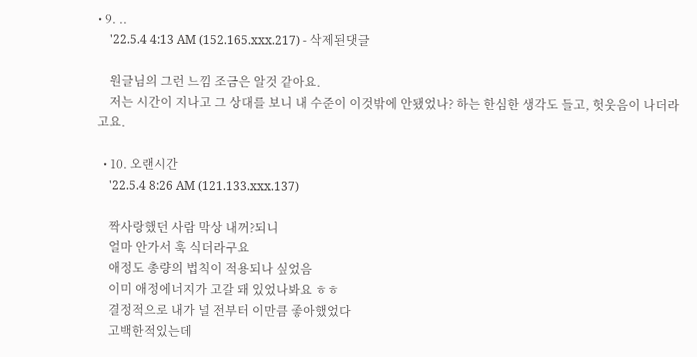• 9. ..
    '22.5.4 4:13 AM (152.165.xxx.217) - 삭제된댓글

    원글님의 그런 느낌 조금은 알것 같아요.
    저는 시간이 지나고 그 상대를 보니 내 수준이 이것밖에 안됐었나? 하는 한심한 생각도 들고, 헛웃음이 나더라고요.

  • 10. 오랜시간
    '22.5.4 8:26 AM (121.133.xxx.137)

    짝사랑했던 사람 막상 내꺼?되니
    얼마 안가서 훅 식더라구요
    애정도 총량의 법칙이 적용되나 싶었음
    이미 애정에너지가 고갈 돼 있었나봐요 ㅎㅎ
    결정적으로 내가 널 전부터 이만큼 좋아했었다
    고백한적있는데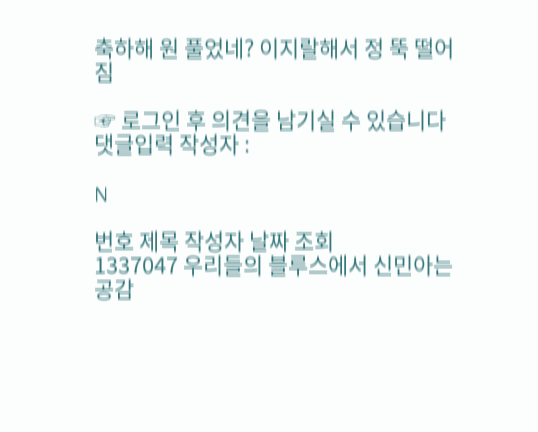축하해 원 풀었네? 이지랄해서 정 뚝 떨어짐

☞ 로그인 후 의견을 남기실 수 있습니다
댓글입력 작성자 :

N

번호 제목 작성자 날짜 조회
1337047 우리들의 블루스에서 신민아는 공감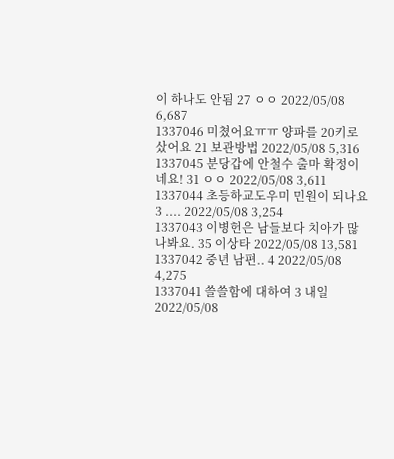이 하나도 안됨 27 ㅇㅇ 2022/05/08 6,687
1337046 미쳤어요ㅠㅠ 양파를 20키로 샀어요 21 보관방법 2022/05/08 5,316
1337045 분당갑에 안철수 출마 확정이네요! 31 ㅇㅇ 2022/05/08 3,611
1337044 초등하교도우미 민원이 되나요 3 .... 2022/05/08 3,254
1337043 이병헌은 남들보다 치아가 많나봐요. 35 이상타 2022/05/08 13,581
1337042 중년 남편.. 4 2022/05/08 4,275
1337041 쓸쓸함에 대하여 3 내일 2022/05/08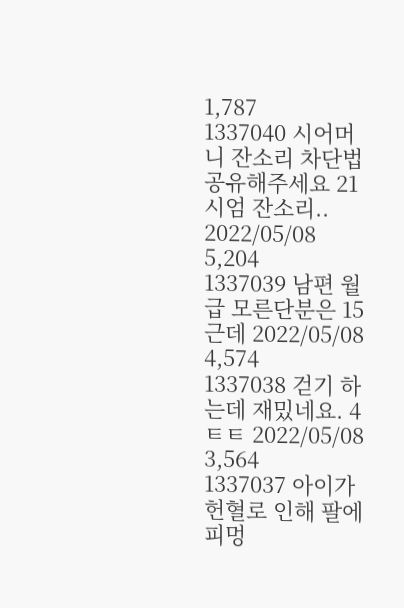1,787
1337040 시어머니 잔소리 차단법 공유해주세요 21 시엄 잔소리.. 2022/05/08 5,204
1337039 남편 월급 모른단분은 15 근데 2022/05/08 4,574
1337038 걷기 하는데 재밌네요. 4 ㅌㅌ 2022/05/08 3,564
1337037 아이가 헌혈로 인해 팔에 피멍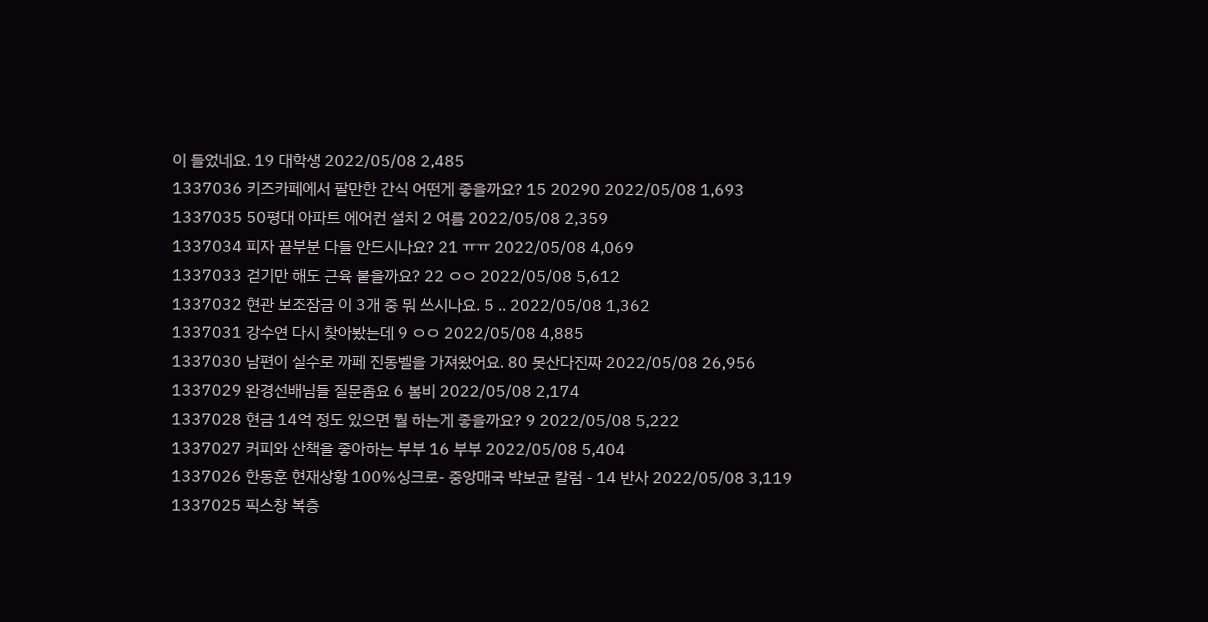이 들었네요. 19 대학생 2022/05/08 2,485
1337036 키즈카페에서 팔만한 간식 어떤게 좋을까요? 15 20290 2022/05/08 1,693
1337035 50평대 아파트 에어컨 설치 2 여름 2022/05/08 2,359
1337034 피자 끝부분 다들 안드시나요? 21 ㅠㅠ 2022/05/08 4,069
1337033 걷기만 해도 근육 붙을까요? 22 ㅇㅇ 2022/05/08 5,612
1337032 현관 보조잠금 이 3개 중 뭐 쓰시나요. 5 .. 2022/05/08 1,362
1337031 강수연 다시 찾아봤는데 9 ㅇㅇ 2022/05/08 4,885
1337030 남편이 실수로 까페 진동벨을 가져왔어요. 80 못산다진짜 2022/05/08 26,956
1337029 완경선배님들 질문좀요 6 봄비 2022/05/08 2,174
1337028 현금 14억 정도 있으면 뭘 하는게 좋을까요? 9 2022/05/08 5,222
1337027 커피와 산책을 좋아하는 부부 16 부부 2022/05/08 5,404
1337026 한동훈 현재상황 100%싱크로- 중앙매국 박보균 칼럼 - 14 반사 2022/05/08 3,119
1337025 픽스창 복층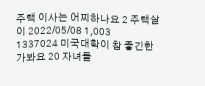주택 이사는 어찌하나요 2 주택살이 2022/05/08 1,003
1337024 미국대학이 참 좋긴한가봐요 20 자녀들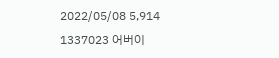2022/05/08 5,914
1337023 어버이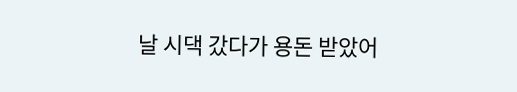날 시댁 갔다가 용돈 받았어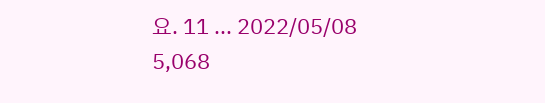요. 11 ... 2022/05/08 5,068